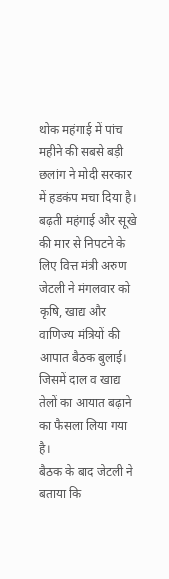थोक महंगाई में पांच महीने की सबसे बड़ी छलांग ने मोदी सरकार में हडकंप मचा दिया है। बढ़ती महंगाई और सूखे की मार से निपटने के लिए वित्त मंत्री अरुण जेटली ने मंगलवार को कृषि, खाद्य और वाणिज्य मंत्रियों की आपात बैठक बुलाई। जिसमें दाल व खाद्य तेलों का आयात बढ़ाने का फैसला लिया गया है।
बैठक के बाद जेटली ने बताया कि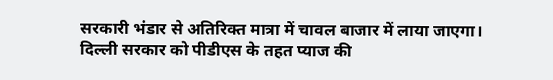सरकारी भंडार से अतिरिक्त मात्रा में चावल बाजार में लाया जाएगा। दिल्ली सरकार को पीडीएस के तहत प्याज की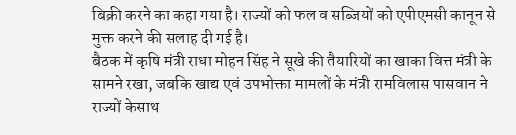बिक्री करने का कहा गया है। राज्यों को फल व सब्जियों को एपीएमसी कानून से मुक्त करने की सलाह दी गई है।
बैठक में कृषि मंत्री राधा मोहन सिंह ने सूखे की तैयारियों का खाका वित्त मंत्री के सामने रखा, जबकि खाद्य एवं उपभोक्ता मामलों के मंत्री रामविलास पासवान ने राज्यों केसाथ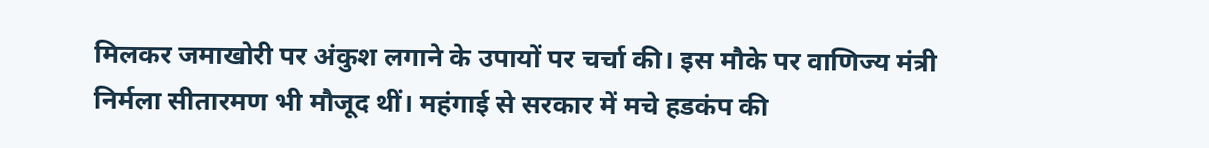मिलकर जमाखोरी पर अंकुश लगाने के उपायों पर चर्चा की। इस मौके पर वाणिज्य मंत्री निर्मला सीतारमण भी मौजूद थीं। महंगाई से सरकार में मचे हडकंप की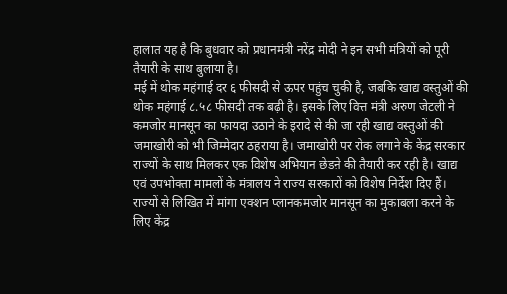हालात यह है कि बुधवार को प्रधानमंत्री नरेंद्र मोदी ने इन सभी मंत्रियों को पूरी तैयारी के साथ बुलाया है।
मई में थोक महंगाई दर ६ फीसदी से ऊपर पहुंच चुकी है, जबकि खाद्य वस्तुओं की थोक महंगाई ८.५८ फीसदी तक बढ़ी है। इसके लिए वित्त मंत्री अरुण जेटली ने कमजोर मानसून का फायदा उठाने के इरादे से की जा रही खाद्य वस्तुओं की जमाखोरी को भी जिम्मेदार ठहराया है। जमाखोरी पर रोक लगाने के केंद्र सरकार राज्यों के साथ मिलकर एक विशेष अभियान छेडऩे की तैयारी कर रही है। खाद्य एवं उपभोक्ता मामलों के मंत्रालय ने राज्य सरकारों को विशेष निर्देश दिए हैं।
राज्यों से लिखित में मांगा एक्शन प्लानकमजोर मानसून का मुकाबला करने के लिए केंद्र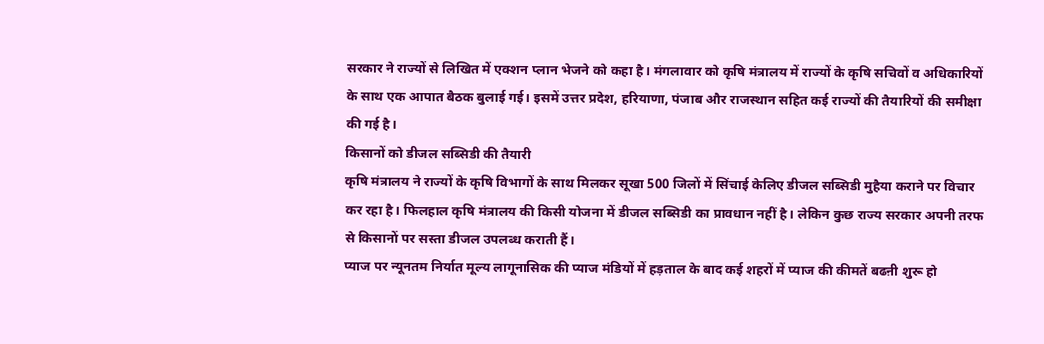सरकार ने राज्यों से लिखित में एक्शन प्लान भेजने को कहा है। मंगलावार को कृषि मंत्रालय में राज्यों के कृषि सचिवों व अधिकारियों के साथ एक आपात बैठक बुलाई गई। इसमें उत्तर प्रदेश, हरियाणा, पंजाब और राजस्थान सहित कई राज्यों की तैयारियों की समीक्षा की गई है।
किसानों को डीजल सब्सिडी की तैयारी
कृषि मंत्रालय ने राज्यों के कृषि विभागों के साथ मिलकर सूखा 500 जिलों में सिंचाई केलिए डीजल सब्सिडी मुहैया कराने पर विचार कर रहा है। फिलहाल कृषि मंत्रालय की किसी योजना में डीजल सब्सिडी का प्रावधान नहीं है। लेकिन कुछ राज्य सरकार अपनी तरफ से किसानों पर सस्ता डीजल उपलब्ध कराती हैं।
प्याज पर न्यूनतम निर्यात मूल्य लागूनासिक की प्याज मंडियों में हड़ताल के बाद कई शहरों में प्याज की कीमतें बढऩी शुरू हो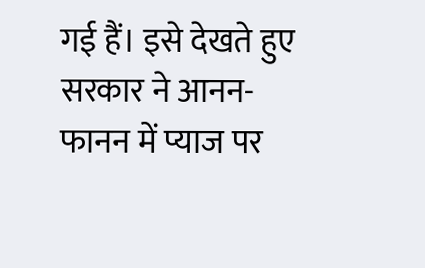गई हैं। इसे देखते हुए सरकार ने आनन-फानन में प्याज पर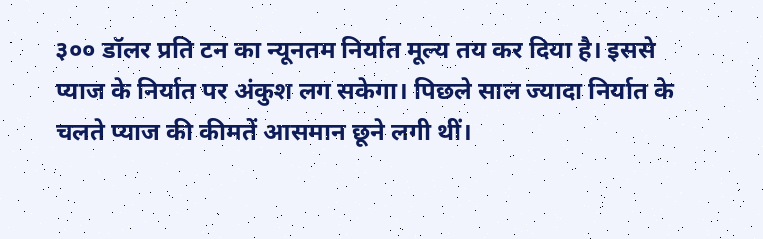३०० डॉलर प्रति टन का न्यूनतम निर्यात मूल्य तय कर दिया है। इससे प्याज के निर्यात पर अंकुश लग सकेगा। पिछले साल ज्यादा निर्यात के चलते प्याज की कीमतें आसमान छूने लगी थीं।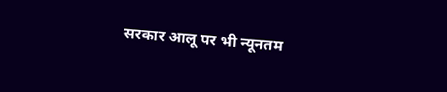सरकार आलू पर भी न्यूनतम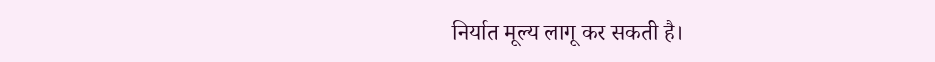निर्यात मूल्य लागू कर सकती है।